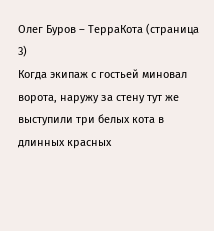Олег Буров – ТерраКота (страница 3)
Когда экипаж с гостьей миновал ворота, наружу за стену тут же выступили три белых кота в длинных красных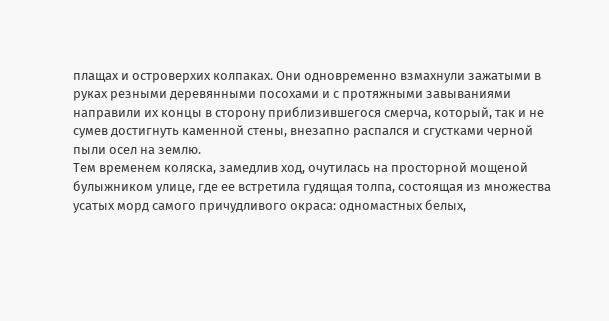плащах и островерхих колпаках. Они одновременно взмахнули зажатыми в руках резными деревянными посохами и с протяжными завываниями направили их концы в сторону приблизившегося смерча, который, так и не сумев достигнуть каменной стены, внезапно распался и сгустками черной пыли осел на землю.
Тем временем коляска, замедлив ход, очутилась на просторной мощеной булыжником улице, где ее встретила гудящая толпа, состоящая из множества усатых морд самого причудливого окраса: одномастных белых,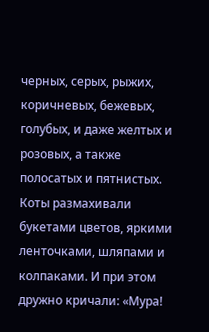черных, серых, рыжих, коричневых, бежевых, голубых, и даже желтых и розовых, а также полосатых и пятнистых. Коты размахивали букетами цветов, яркими ленточками, шляпами и колпаками. И при этом дружно кричали: «Мура!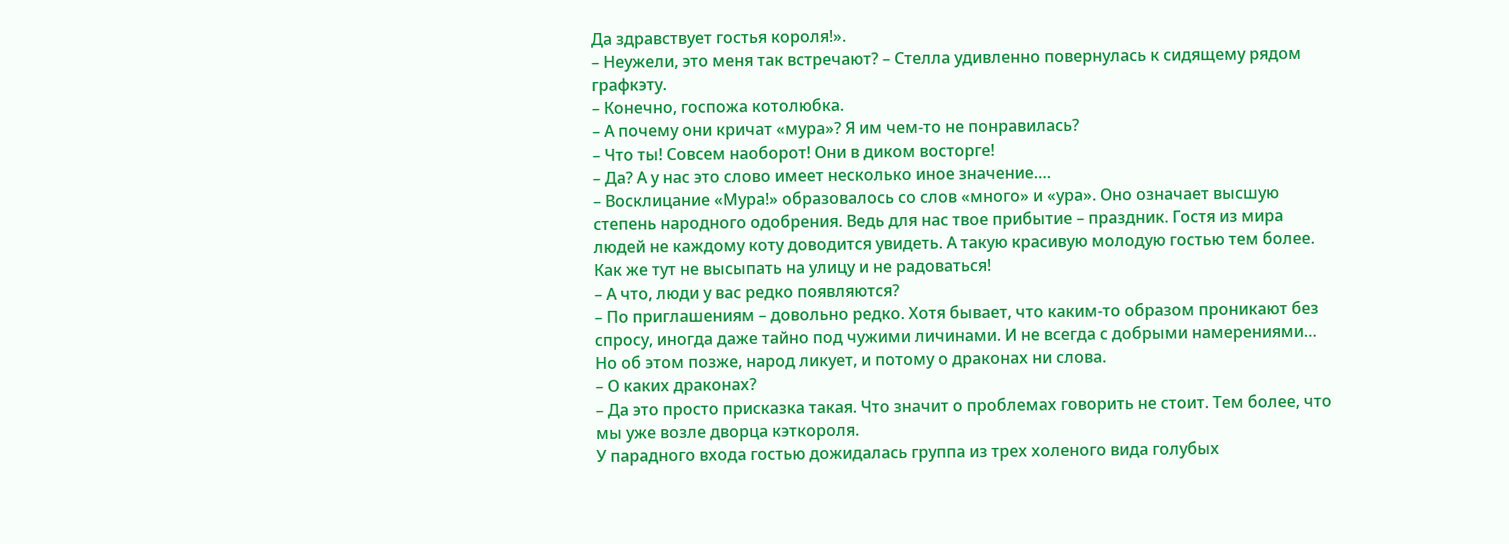Да здравствует гостья короля!».
– Неужели, это меня так встречают? – Стелла удивленно повернулась к сидящему рядом графкэту.
– Конечно, госпожа котолюбка.
– А почему они кричат «мура»? Я им чем-то не понравилась?
– Что ты! Совсем наоборот! Они в диком восторге!
– Да? А у нас это слово имеет несколько иное значение….
– Восклицание «Мура!» образовалось со слов «много» и «ура». Оно означает высшую степень народного одобрения. Ведь для нас твое прибытие – праздник. Гостя из мира людей не каждому коту доводится увидеть. А такую красивую молодую гостью тем более. Как же тут не высыпать на улицу и не радоваться!
– А что, люди у вас редко появляются?
– По приглашениям – довольно редко. Хотя бывает, что каким-то образом проникают без спросу, иногда даже тайно под чужими личинами. И не всегда с добрыми намерениями… Но об этом позже, народ ликует, и потому о драконах ни слова.
– О каких драконах?
– Да это просто присказка такая. Что значит о проблемах говорить не стоит. Тем более, что мы уже возле дворца кэткороля.
У парадного входа гостью дожидалась группа из трех холеного вида голубых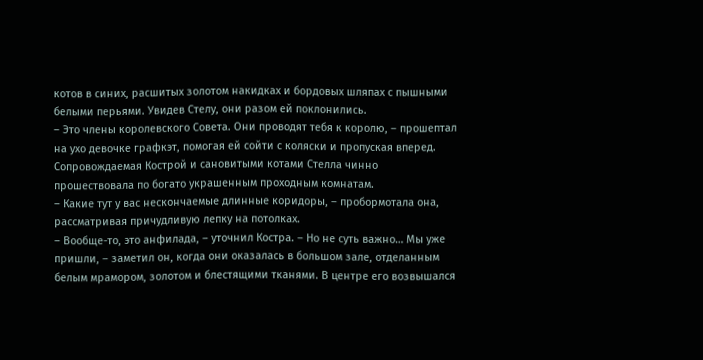котов в синих, расшитых золотом накидках и бордовых шляпах с пышными белыми перьями. Увидев Стелу, они разом ей поклонились.
– Это члены королевского Совета. Они проводят тебя к королю, – прошептал на ухо девочке графкэт, помогая ей сойти с коляски и пропуская вперед.
Сопровождаемая Кострой и сановитыми котами Стелла чинно прошествовала по богато украшенным проходным комнатам.
– Какие тут у вас нескончаемые длинные коридоры, – пробормотала она, рассматривая причудливую лепку на потолках.
– Вообще-то, это анфилада, – уточнил Костра. – Но не суть важно… Мы уже пришли, – заметил он, когда они оказалась в большом зале, отделанным белым мрамором, золотом и блестящими тканями. В центре его возвышался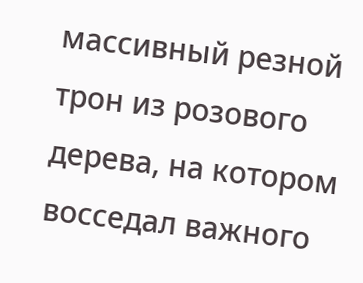массивный резной трон из розового дерева, на котором восседал важного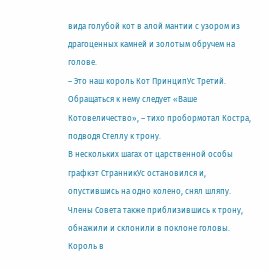вида голубой кот в алой мантии с узором из драгоценных камней и золотым обручем на голове.
– Это наш король Кот ПринципУс Третий. Обращаться к нему следует «Ваше Котовеличество», – тихо пробормотал Костра, подводя Стеллу к трону.
В нескольких шагах от царственной особы графкэт СтранникУс остановился и, опустившись на одно колено, снял шляпу. Члены Совета также приблизившись к трону, обнажили и склонили в поклоне головы. Король в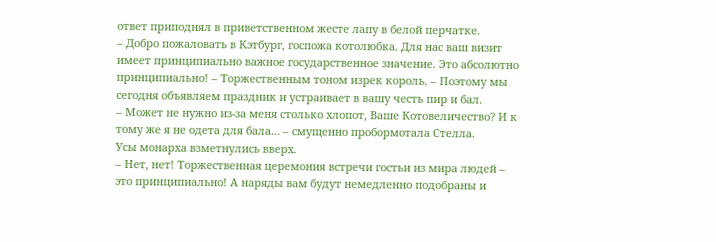ответ приподнял в приветственном жесте лапу в белой перчатке.
– Добро пожаловать в Кэтбург, госпожа котолюбка. Для нас ваш визит имеет принципиально важное государственное значение. Это абсолютно принципиально! – Торжественным тоном изрек король. – Поэтому мы сегодня объявляем праздник и устраивает в вашу честь пир и бал.
– Может не нужно из-за меня столько хлопот, Ваше Котовеличество? И к тому же я не одета для бала… – смущенно пробормотала Стелла.
Усы монарха взметнулись вверх.
– Нет, нет! Торжественная церемония встречи гостьи из мира людей – это принципиально! А наряды вам будут немедленно подобраны и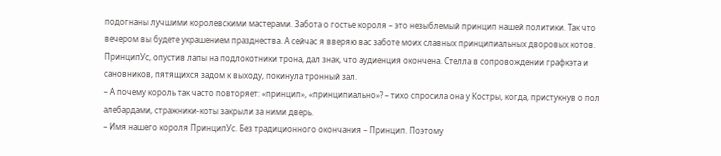подогнаны лучшими королевскими мастерами. Забота о гостье короля – это незыблемый принцип нашей политики. Так что вечером вы будете украшением празднества. А сейчас я вверяю вас заботе моих славных принципиальных дворовых котов.
ПринципУс, опустив лапы на подлокотники трона, дал знак, что аудиенция окончена. Стелла в сопровождении графкэта и сановников, пятящихся задом к выходу, покинула тронный зал.
– А почему король так часто повторяет: «принцип», «принципиально»? – тихо спросила она у Костры, когда, пристукнув о пол алебардами, стражники-коты закрыли за ними дверь.
– Имя нашего короля ПринципУс. Без традиционного окончания – Принцип. Поэтому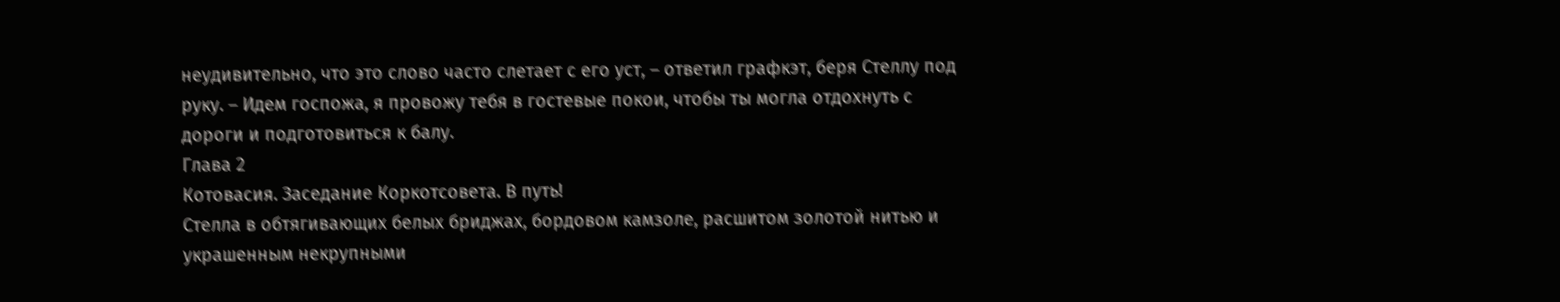неудивительно, что это слово часто слетает с его уст, – ответил графкэт, беря Стеллу под руку. – Идем госпожа, я провожу тебя в гостевые покои, чтобы ты могла отдохнуть с дороги и подготовиться к балу.
Глава 2
Котовасия. Заседание Коркотсовета. В путь!
Стелла в обтягивающих белых бриджах, бордовом камзоле, расшитом золотой нитью и украшенным некрупными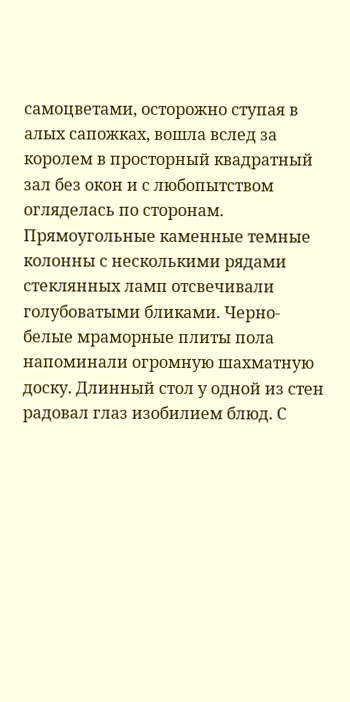самоцветами, осторожно ступая в алых сапожках, вошла вслед за королем в просторный квадратный зал без окон и с любопытством огляделась по сторонам. Прямоугольные каменные темные колонны с несколькими рядами стеклянных ламп отсвечивали голубоватыми бликами. Черно-белые мраморные плиты пола напоминали огромную шахматную доску. Длинный стол у одной из стен радовал глаз изобилием блюд. С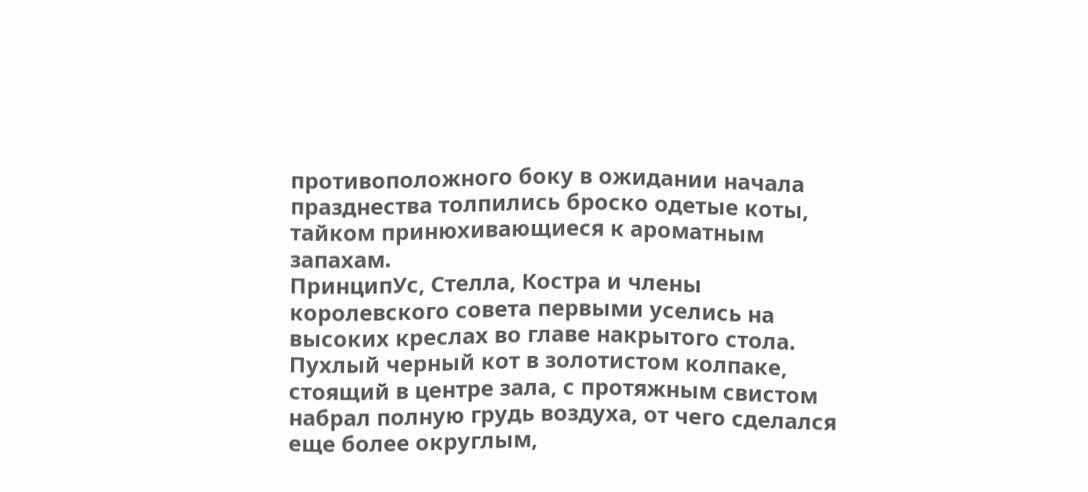противоположного боку в ожидании начала празднества толпились броско одетые коты, тайком принюхивающиеся к ароматным запахам.
ПринципУс, Стелла, Костра и члены королевского совета первыми уселись на высоких креслах во главе накрытого стола. Пухлый черный кот в золотистом колпаке, стоящий в центре зала, с протяжным свистом набрал полную грудь воздуха, от чего сделался еще более округлым,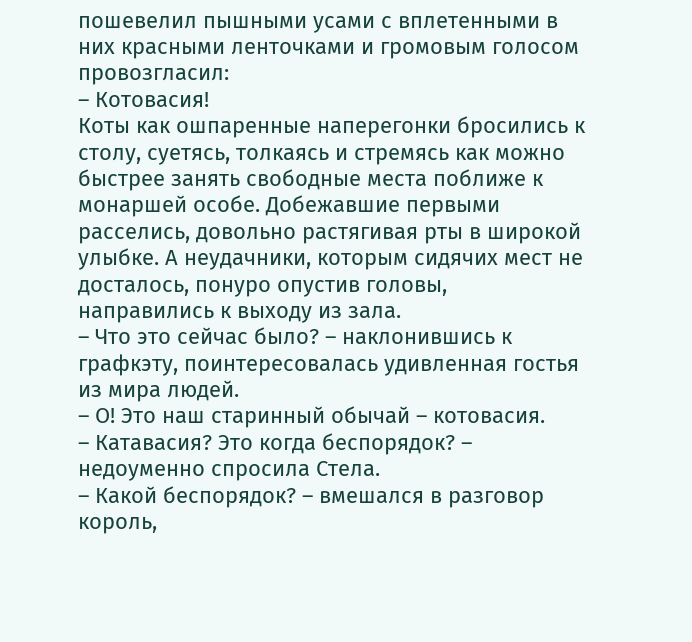пошевелил пышными усами с вплетенными в них красными ленточками и громовым голосом провозгласил:
– Котовасия!
Коты как ошпаренные наперегонки бросились к столу, суетясь, толкаясь и стремясь как можно быстрее занять свободные места поближе к монаршей особе. Добежавшие первыми расселись, довольно растягивая рты в широкой улыбке. А неудачники, которым сидячих мест не досталось, понуро опустив головы, направились к выходу из зала.
– Что это сейчас было? – наклонившись к графкэту, поинтересовалась удивленная гостья из мира людей.
– О! Это наш старинный обычай – котовасия.
– Катавасия? Это когда беспорядок? – недоуменно спросила Стела.
– Какой беспорядок? – вмешался в разговор король,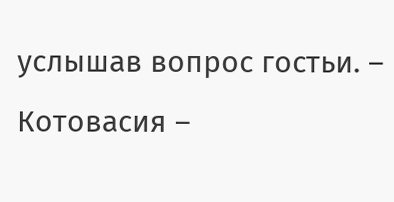услышав вопрос гостьи. – Котовасия –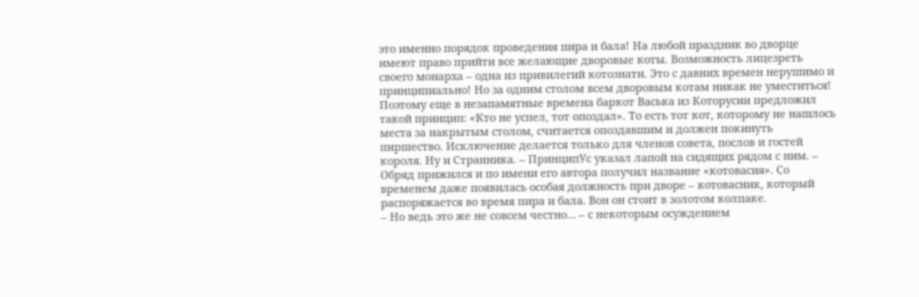это именно порядок проведения пира и бала! На любой праздник во дворце имеют право прийти все желающие дворовые коты. Возможность лицезреть своего монарха – одна из привилегий котознати. Это с давних времен нерушимо и принципиально! Но за одним столом всем дворовым котам никак не уместиться! Поэтому еще в незапамятные времена баркот Васька из Которусии предложил такой принцип: «Кто не успел, тот опоздал». То есть тот кот, которому не нашлось места за накрытым столом, считается опоздавшим и должен покинуть пиршество. Исключение делается только для членов совета, послов и гостей короля. Ну и Странника. – ПринципУс указал лапой на сидящих рядом с ним. – Обряд прижился и по имени его автора получил название «котовасия». Со временем даже появилась особая должность при дворе – котовасник, который распоряжается во время пира и бала. Вон он стоит в золотом колпаке.
– Но ведь это же не совсем честно… – с некоторым осуждением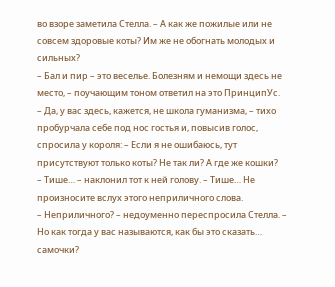во взоре заметила Стелла. – А как же пожилые или не совсем здоровые коты? Им же не обогнать молодых и сильных?
– Бал и пир – это веселье. Болезням и немощи здесь не место, – поучающим тоном ответил на это ПринципУс.
– Да, у вас здесь, кажется, не школа гуманизма, – тихо пробурчала себе под нос гостья и, повысив голос, спросила у короля: – Если я не ошибаюсь, тут присутствуют только коты? Не так ли? А где же кошки?
– Тише… – наклонил тот к ней голову. – Тише… Не произносите вслух этого неприличного слова.
– Неприличного? – недоуменно переспросила Стелла. – Но как тогда у вас называются, как бы это сказать… самочки?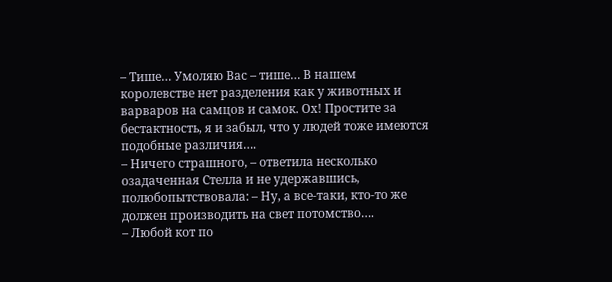– Тише… Умоляю Вас – тише… В нашем королевстве нет разделения как у животных и варваров на самцов и самок. Ох! Простите за бестактность, я и забыл, что у людей тоже имеются подобные различия….
– Ничего страшного, – ответила несколько озадаченная Стелла и не удержавшись, полюбопытствовала: – Ну, а все-таки, кто-то же должен производить на свет потомство….
– Любой кот по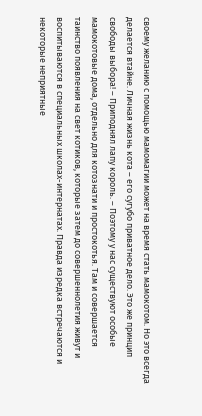своему желанию с помощью мамомагии может на время стать мамокотом. Но это всегда делается втайне. Личная жизнь кота – его сугубо приватное дело. Это же принцип свободы выбора! – Приподнял лапу король. – Поэтому у нас существуют особые мамокотовые дома, отдельно для котознати и простокотья. Там и совершается таинство появления на свет котиков, которые затем до совершеннолетия живут и воспитываются в специальных школах-интернатах. Правда изредка встречаются и некоторые неприятные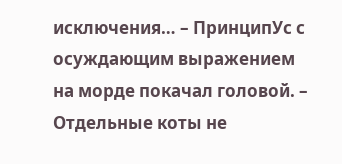исключения… – ПринципУс с осуждающим выражением на морде покачал головой. – Отдельные коты не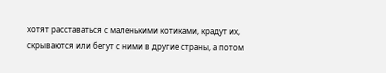хотят расставаться с маленькими котиками, крадут их, скрываются или бегут с ними в другие страны, а потом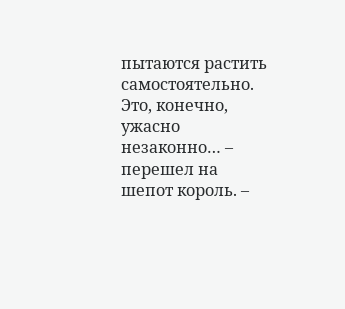пытаются растить самостоятельно. Это, конечно, ужасно незаконно… – перешел на шепот король. –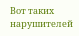Вот таких нарушителей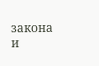закона и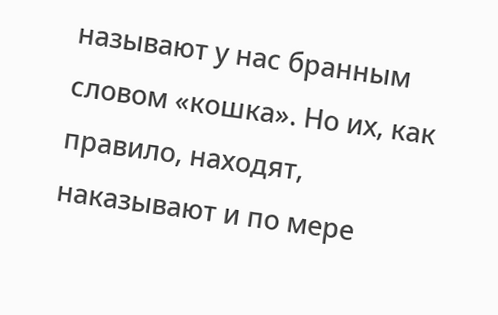называют у нас бранным словом «кошка». Но их, как правило, находят, наказывают и по мере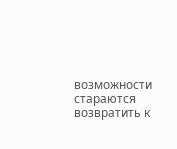возможности стараются возвратить к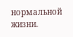нормальной жизни.